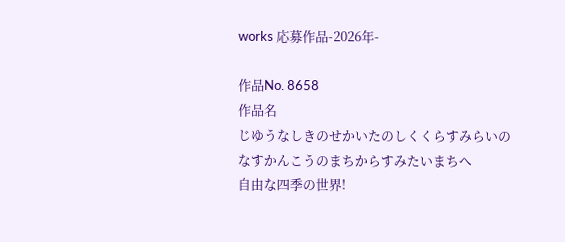works 応募作品-2026年-

作品No. 8658
作品名
じゆうなしきのせかいたのしくくらすみらいのなすかんこうのまちからすみたいまちへ
自由な四季の世界!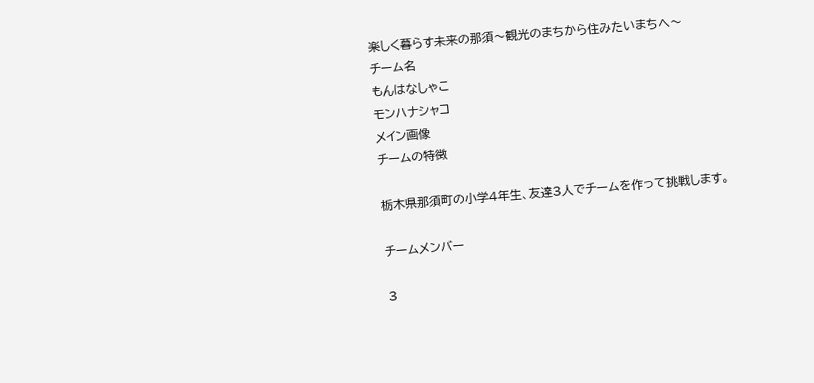楽しく暮らす未来の那須〜観光のまちから住みたいまちへ〜
チーム名
もんはなしゃこ
モンハナシャコ
メイン画像
チームの特徴

栃木県那須町の小学4年生、友達3人でチームを作って挑戦します。

チームメンバー

3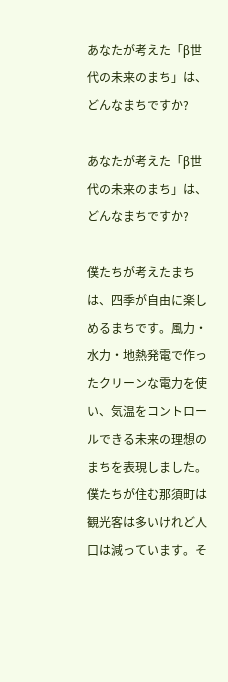あなたが考えた「β世代の未来のまち」は、どんなまちですか?

あなたが考えた「β世代の未来のまち」は、どんなまちですか?

僕たちが考えたまちは、四季が自由に楽しめるまちです。風力・水力・地熱発電で作ったクリーンな電力を使い、気温をコントロールできる未来の理想のまちを表現しました。僕たちが住む那須町は観光客は多いけれど人口は減っています。そ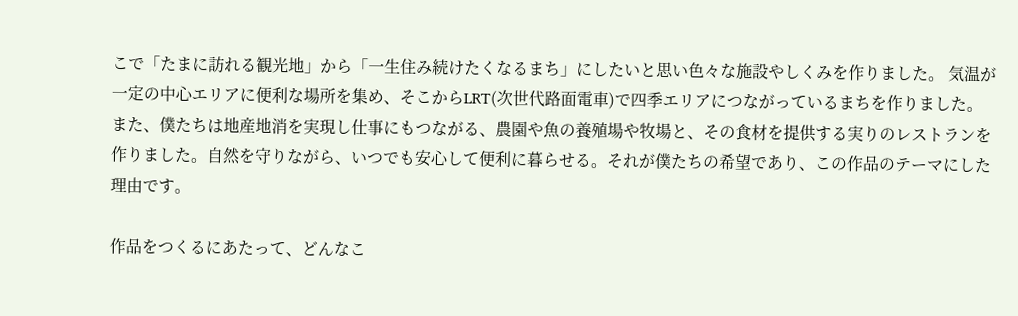こで「たまに訪れる観光地」から「一生住み続けたくなるまち」にしたいと思い色々な施設やしくみを作りました。 気温が一定の中心エリアに便利な場所を集め、そこからLRT(次世代路面電車)で四季エリアにつながっているまちを作りました。 また、僕たちは地産地消を実現し仕事にもつながる、農園や魚の養殖場や牧場と、その食材を提供する実りのレストランを作りました。自然を守りながら、いつでも安心して便利に暮らせる。それが僕たちの希望であり、この作品のテーマにした理由です。

作品をつくるにあたって、どんなこ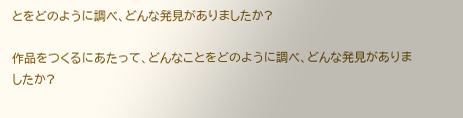とをどのように調べ、どんな発見がありましたか?

作品をつくるにあたって、どんなことをどのように調べ、どんな発見がありましたか?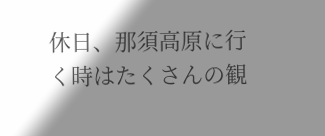休日、那須高原に行く時はたくさんの観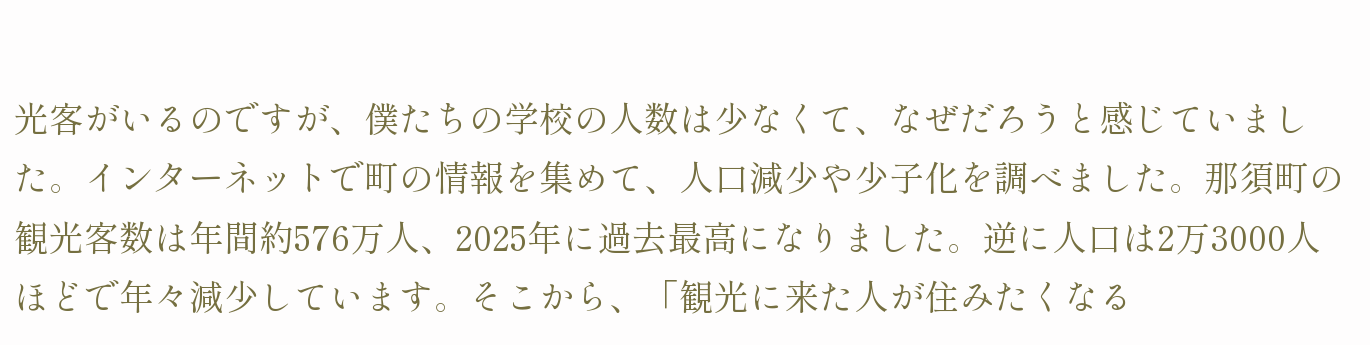光客がいるのですが、僕たちの学校の人数は少なくて、なぜだろうと感じていました。インターネットで町の情報を集めて、人口減少や少子化を調べました。那須町の観光客数は年間約576万人、2025年に過去最高になりました。逆に人口は2万3000人ほどで年々減少しています。そこから、「観光に来た人が住みたくなる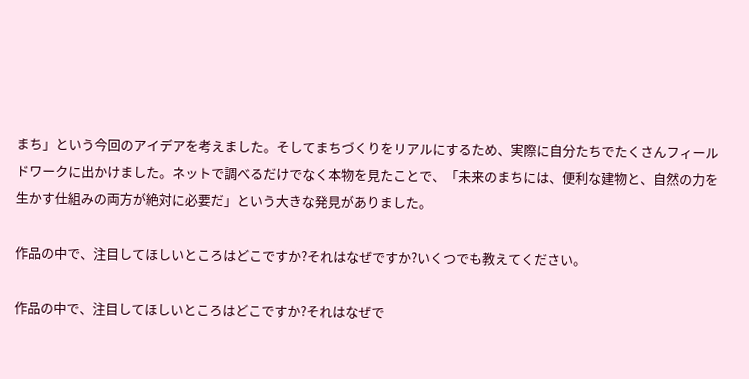まち」という今回のアイデアを考えました。そしてまちづくりをリアルにするため、実際に自分たちでたくさんフィールドワークに出かけました。ネットで調べるだけでなく本物を見たことで、「未来のまちには、便利な建物と、自然の力を生かす仕組みの両方が絶対に必要だ」という大きな発見がありました。

作品の中で、注目してほしいところはどこですか?それはなぜですか?いくつでも教えてください。

作品の中で、注目してほしいところはどこですか?それはなぜで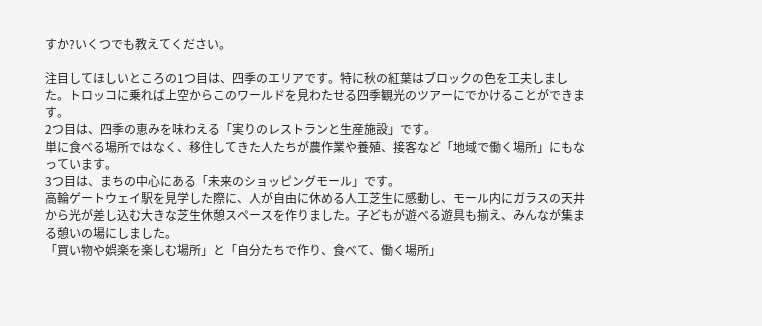すか?いくつでも教えてください。

注目してほしいところの1つ目は、四季のエリアです。特に秋の紅葉はブロックの色を工夫しました。トロッコに乗れば上空からこのワールドを見わたせる四季観光のツアーにでかけることができます。
2つ目は、四季の恵みを味わえる「実りのレストランと生産施設」です。
単に食べる場所ではなく、移住してきた人たちが農作業や養殖、接客など「地域で働く場所」にもなっています。
3つ目は、まちの中心にある「未来のショッピングモール」です。
高輪ゲートウェイ駅を見学した際に、人が自由に休める人工芝生に感動し、モール内にガラスの天井から光が差し込む大きな芝生休憩スペースを作りました。子どもが遊べる遊具も揃え、みんなが集まる憩いの場にしました。
「買い物や娯楽を楽しむ場所」と「自分たちで作り、食べて、働く場所」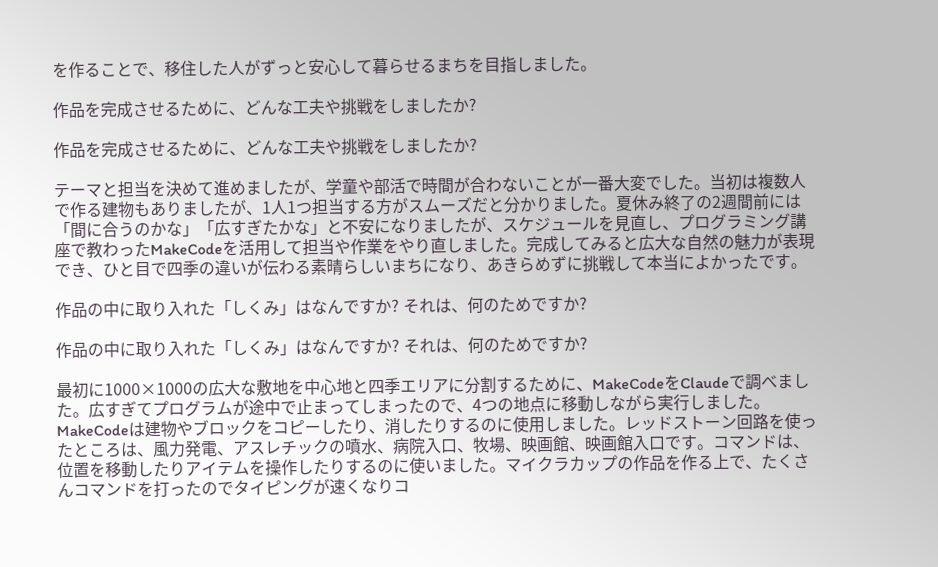を作ることで、移住した人がずっと安心して暮らせるまちを目指しました。

作品を完成させるために、どんな工夫や挑戦をしましたか?

作品を完成させるために、どんな工夫や挑戦をしましたか?

テーマと担当を決めて進めましたが、学童や部活で時間が合わないことが一番大変でした。当初は複数人で作る建物もありましたが、1人1つ担当する方がスムーズだと分かりました。夏休み終了の2週間前には「間に合うのかな」「広すぎたかな」と不安になりましたが、スケジュールを見直し、プログラミング講座で教わったMakeCodeを活用して担当や作業をやり直しました。完成してみると広大な自然の魅力が表現でき、ひと目で四季の違いが伝わる素晴らしいまちになり、あきらめずに挑戦して本当によかったです。

作品の中に取り入れた「しくみ」はなんですか? それは、何のためですか?

作品の中に取り入れた「しくみ」はなんですか? それは、何のためですか?

最初に1000×1000の広大な敷地を中心地と四季エリアに分割するために、MakeCodeをClaudeで調べました。広すぎてプログラムが途中で止まってしまったので、4つの地点に移動しながら実行しました。MakeCodeは建物やブロックをコピーしたり、消したりするのに使用しました。レッドストーン回路を使ったところは、風力発電、アスレチックの噴水、病院入口、牧場、映画館、映画館入口です。コマンドは、位置を移動したりアイテムを操作したりするのに使いました。マイクラカップの作品を作る上で、たくさんコマンドを打ったのでタイピングが速くなりコ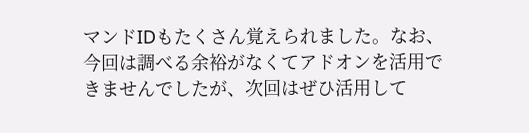マンドIDもたくさん覚えられました。なお、今回は調べる余裕がなくてアドオンを活用できませんでしたが、次回はぜひ活用して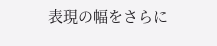表現の幅をさらに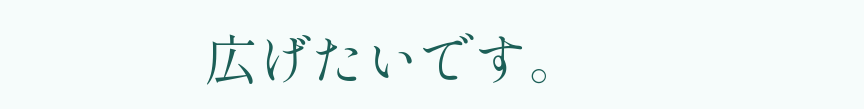広げたいです。